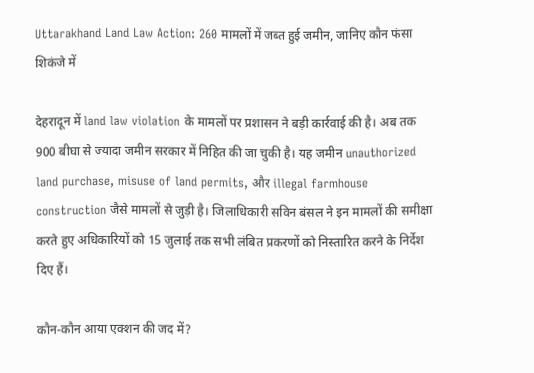Uttarakhand Land Law Action: 260 मामलों में जब्त हुई जमीन, जानिए कौन फंसा शिकंजे में

देहरादून में land law violation के मामलों पर प्रशासन ने बड़ी कार्रवाई की है। अब तक 900 बीघा से ज्यादा जमीन सरकार में निहित की जा चुकी है। यह जमीन unauthorized land purchase, misuse of land permits, और illegal farmhouse construction जैसे मामलों से जुड़ी है। जिलाधिकारी सविन बंसल ने इन मामलों की समीक्षा करते हुए अधिकारियों को 15 जुलाई तक सभी लंबित प्रकरणों को निस्तारित करने के निर्देश दिए हैं।

कौन-कौन आया एक्शन की जद में?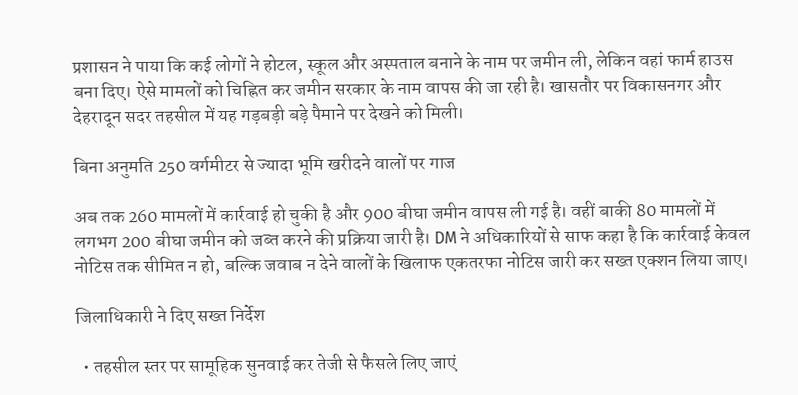प्रशासन ने पाया कि कई लोगों ने होटल, स्कूल और अस्पताल बनाने के नाम पर जमीन ली, लेकिन वहां फार्म हाउस बना दिए। ऐसे मामलों को चिह्नित कर जमीन सरकार के नाम वापस की जा रही है। खासतौर पर विकासनगर और देहरादून सदर तहसील में यह गड़बड़ी बड़े पैमाने पर देखने को मिली।

बिना अनुमति 250 वर्गमीटर से ज्यादा भूमि खरीदने वालों पर गाज

अब तक 260 मामलों में कार्रवाई हो चुकी है और 900 बीघा जमीन वापस ली गई है। वहीं बाकी 80 मामलों में लगभग 200 बीघा जमीन को जब्त करने की प्रक्रिया जारी है। DM ने अधिकारियों से साफ कहा है कि कार्रवाई केवल नोटिस तक सीमित न हो, बल्कि जवाब न देने वालों के खिलाफ एकतरफा नोटिस जारी कर सख्त एक्शन लिया जाए।

जिलाधिकारी ने दिए सख्त निर्देश

  • तहसील स्तर पर सामूहिक सुनवाई कर तेजी से फैसले लिए जाएं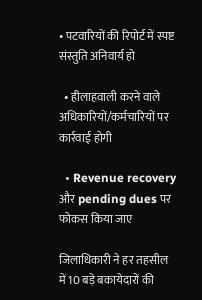• पटवारियों की रिपोर्ट में स्पष्ट संस्तुति अनिवार्य हो

  • हीलाहवाली करने वाले अधिकारियों/कर्मचारियों पर कार्रवाई होगी

  • Revenue recovery और pending dues पर फोकस किया जाए

जिलाधिकारी ने हर तहसील में 10 बड़े बकायेदारों की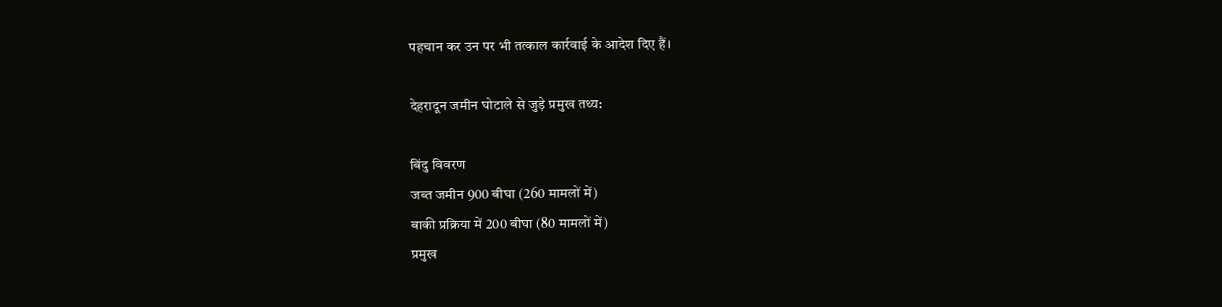पहचान कर उन पर भी तत्काल कार्रवाई के आदेश दिए हैं।

देहरादून जमीन घोटाले से जुड़े प्रमुख तथ्य:

बिंदु विवरण
जब्त जमीन 900 बीघा (260 मामलों में)
बाकी प्रक्रिया में 200 बीघा (80 मामलों में)
प्रमुख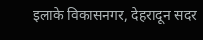इलाके विकासनगर, देहरादून सदर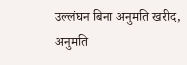उल्लंघन बिना अनुमति खरीद, अनुमति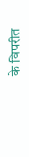के विपरीत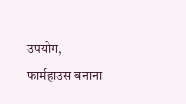उपयोग, फार्महाउस बनाना